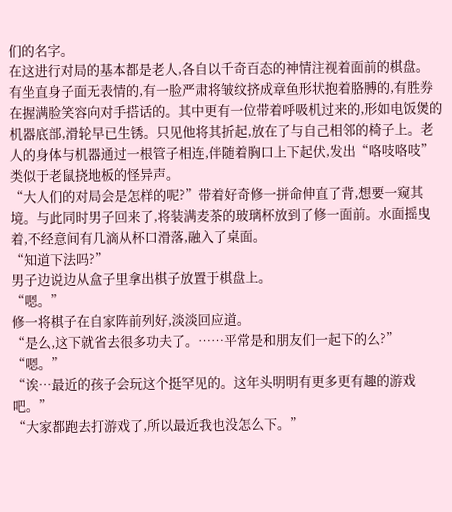们的名字。
在这进行对局的基本都是老人,各自以千奇百态的神情注视着面前的棋盘。
有坐直身子面无表情的,有一脸严肃将皱纹挤成章鱼形状抱着胳膊的,有胜券在握满脸笑容向对手搭话的。其中更有一位带着呼吸机过来的,形如电饭煲的机器底部,滑轮早已生锈。只见他将其折起,放在了与自己相邻的椅子上。老人的身体与机器通过一根管子相连,伴随着胸口上下起伏,发出“咯吱咯吱”类似于老鼠挠地板的怪异声。
“大人们的对局会是怎样的呢?”带着好奇修一拼命伸直了背,想要一窥其境。与此同时男子回来了,将装满麦茶的玻璃杯放到了修一面前。水面摇曳着,不经意间有几滴从杯口滑落,融入了桌面。
“知道下法吗?”
男子边说边从盒子里拿出棋子放置于棋盘上。
“嗯。”
修一将棋子在自家阵前列好,淡淡回应道。
“是么,这下就省去很多功夫了。……平常是和朋友们一起下的么?”
“嗯。”
“诶…最近的孩子会玩这个挺罕见的。这年头明明有更多更有趣的游戏吧。”
“大家都跑去打游戏了,所以最近我也没怎么下。”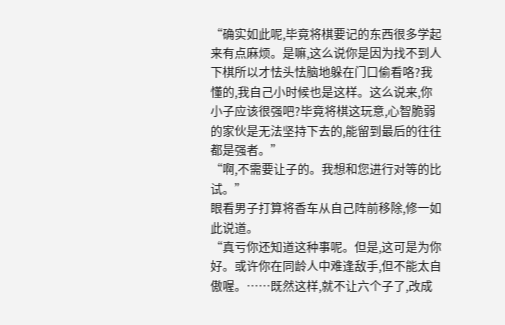“确实如此呢,毕竟将棋要记的东西很多学起来有点麻烦。是嘛,这么说你是因为找不到人下棋所以才怯头怯脑地躲在门口偷看咯?我懂的,我自己小时候也是这样。这么说来,你小子应该很强吧?毕竟将棋这玩意,心智脆弱的家伙是无法坚持下去的,能留到最后的往往都是强者。”
“啊,不需要让子的。我想和您进行对等的比试。”
眼看男子打算将香车从自己阵前移除,修一如此说道。
“真亏你还知道这种事呢。但是,这可是为你好。或许你在同龄人中难逢敌手,但不能太自傲喔。……既然这样,就不让六个子了,改成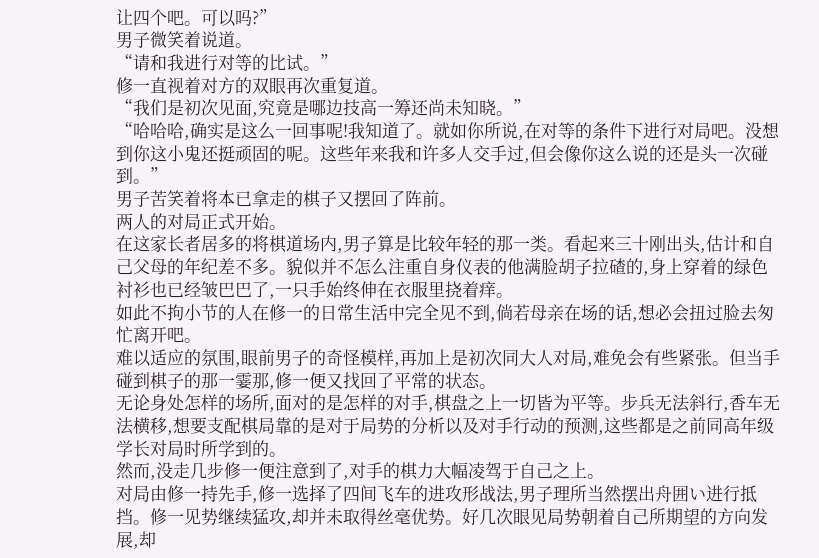让四个吧。可以吗?”
男子微笑着说道。
“请和我进行对等的比试。”
修一直视着对方的双眼再次重复道。
“我们是初次见面,究竟是哪边技高一筹还尚未知晓。”
“哈哈哈,确实是这么一回事呢!我知道了。就如你所说,在对等的条件下进行对局吧。没想到你这小鬼还挺顽固的呢。这些年来我和许多人交手过,但会像你这么说的还是头一次碰到。”
男子苦笑着将本已拿走的棋子又摆回了阵前。
两人的对局正式开始。
在这家长者居多的将棋道场内,男子算是比较年轻的那一类。看起来三十刚出头,估计和自己父母的年纪差不多。貌似并不怎么注重自身仪表的他满脸胡子拉碴的,身上穿着的绿色衬衫也已经皱巴巴了,一只手始终伸在衣服里挠着痒。
如此不拘小节的人在修一的日常生活中完全见不到,倘若母亲在场的话,想必会扭过脸去匆忙离开吧。
难以适应的氛围,眼前男子的奇怪模样,再加上是初次同大人对局,难免会有些紧张。但当手碰到棋子的那一霎那,修一便又找回了平常的状态。
无论身处怎样的场所,面对的是怎样的对手,棋盘之上一切皆为平等。步兵无法斜行,香车无法横移,想要支配棋局靠的是对于局势的分析以及对手行动的预测,这些都是之前同高年级学长对局时所学到的。
然而,没走几步修一便注意到了,对手的棋力大幅凌驾于自己之上。
对局由修一持先手,修一选择了四间飞车的进攻形战法,男子理所当然摆出舟囲い进行抵挡。修一见势继续猛攻,却并未取得丝毫优势。好几次眼见局势朝着自己所期望的方向发展,却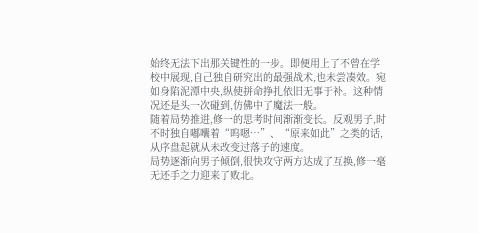始终无法下出那关键性的一步。即便用上了不曾在学校中展现,自己独自研究出的最强战术,也未尝凑效。宛如身陷泥潭中央,纵使拼命挣扎依旧无事于补。这种情况还是头一次碰到,仿佛中了魔法一般。
随着局势推进,修一的思考时间渐渐变长。反观男子,时不时独自嘟囔着“呜嗯…”、“原来如此”之类的话,从序盘起就从未改变过落子的速度。
局势逐渐向男子倾倒,很快攻守两方达成了互换,修一毫无还手之力迎来了败北。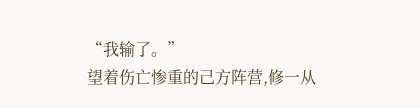“我输了。”
望着伤亡惨重的己方阵营,修一从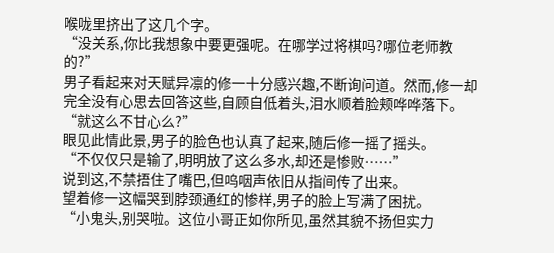喉咙里挤出了这几个字。
“没关系,你比我想象中要更强呢。在哪学过将棋吗?哪位老师教的?”
男子看起来对天赋异凛的修一十分感兴趣,不断询问道。然而,修一却完全没有心思去回答这些,自顾自低着头,泪水顺着脸颊哗哗落下。
“就这么不甘心么?”
眼见此情此景,男子的脸色也认真了起来,随后修一摇了摇头。
“不仅仅只是输了,明明放了这么多水,却还是惨败……”
说到这,不禁捂住了嘴巴,但呜咽声依旧从指间传了出来。
望着修一这幅哭到脖颈通红的惨样,男子的脸上写满了困扰。
“小鬼头,别哭啦。这位小哥正如你所见,虽然其貌不扬但实力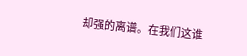却强的离谱。在我们这谁